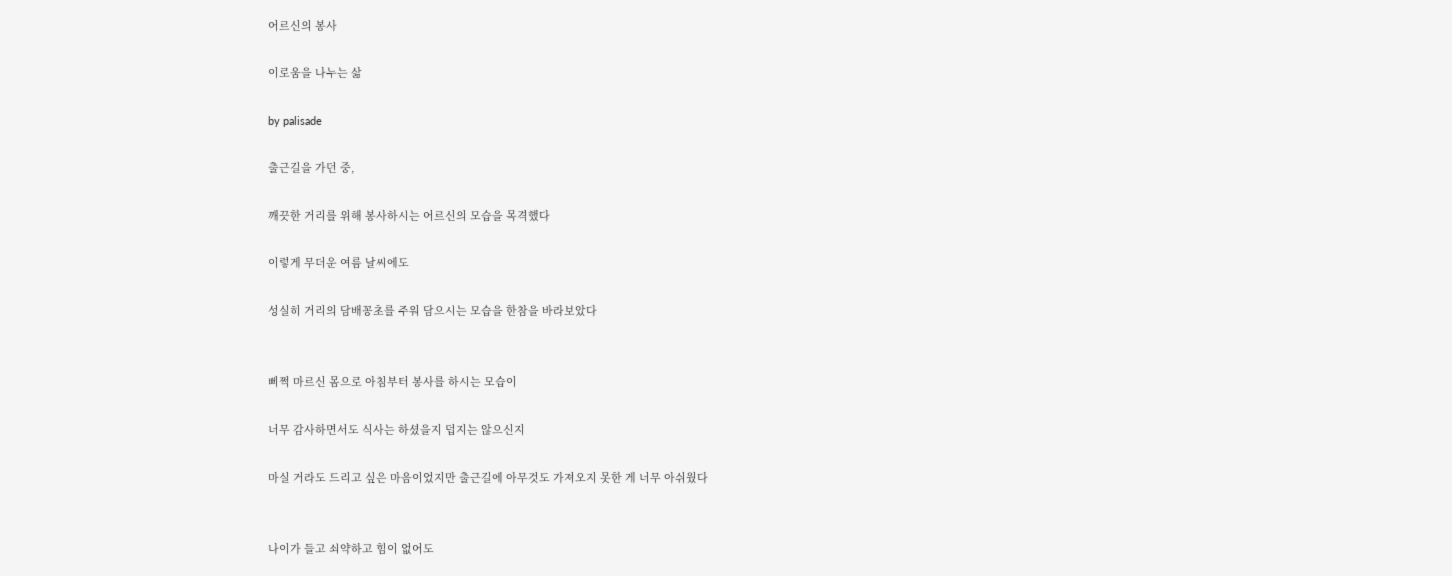어르신의 봉사

이로움을 나누는 삶

by palisade

출근길을 가던 중,

깨끗한 거리를 위해 봉사하시는 어르신의 모습을 목격했다

이렇게 무더운 여름 날씨에도

성실히 거리의 담배꽁초를 주워 담으시는 모습을 한참을 바라보았다


삐쩍 마르신 몸으로 아침부터 봉사를 하시는 모습이

너무 감사하면서도 식사는 하셨을지 덥지는 않으신지

마실 거라도 드리고 싶은 마음이었지만 출근길에 아무것도 가져오지 못한 게 너무 아쉬웠다


나이가 들고 쇠약하고 힘이 없어도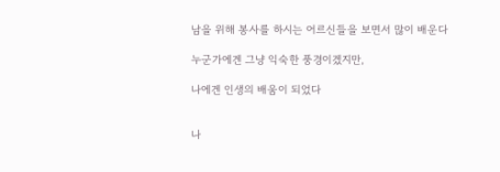남을 위해 봉사를 하시는 어르신들을 보면서 많이 배운다

누군가에겐 그냥 익숙한 풍경이겠지만,

나에겐 인생의 배움이 되었다


나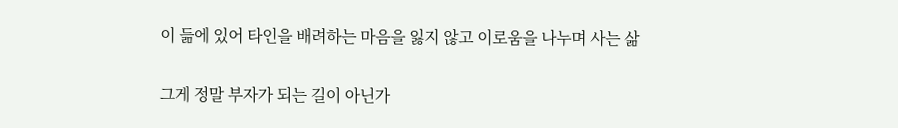이 듦에 있어 타인을 배려하는 마음을 잃지 않고 이로움을 나누며 사는 삶

그게 정말 부자가 되는 길이 아닌가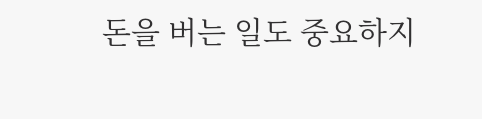돈을 버는 일도 중요하지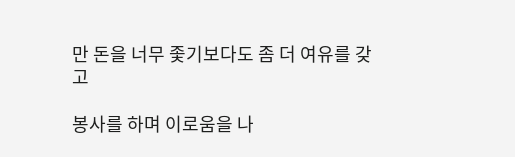만 돈을 너무 좇기보다도 좀 더 여유를 갖고

봉사를 하며 이로움을 나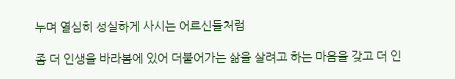누며 열심히 성실하게 사시는 어르신들처럼

좀 더 인생을 바라봄에 있어 더불어가는 삶을 살려고 하는 마음을 갖고 더 인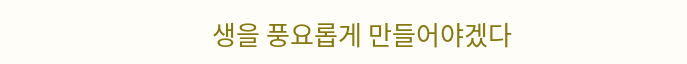생을 풍요롭게 만들어야겠다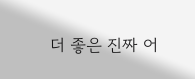더 좋은 진짜 어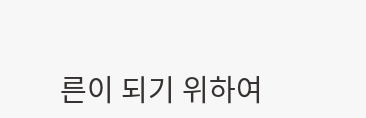른이 되기 위하여